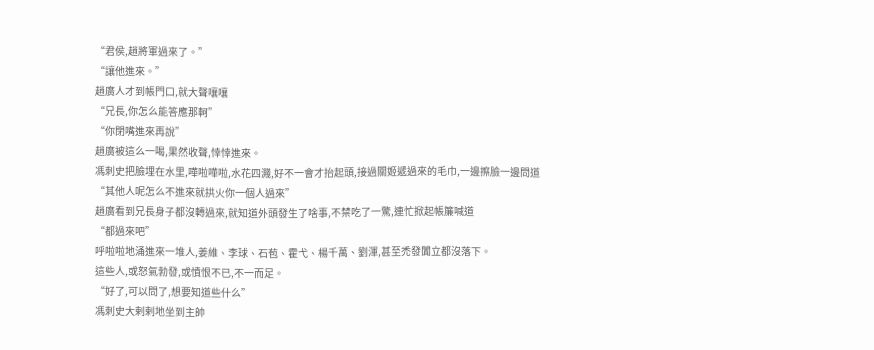“君侯,趙將軍過來了。”
“讓他進來。”
趙廣人才到帳門口,就大聲嚷嚷
“兄長,你怎么能答應那軻”
“你閉嘴進來再說”
趙廣被這么一喝,果然收聲,悻悻進來。
馮刺史把臉埋在水里,嘩啦嘩啦,水花四濺,好不一會才抬起頭,接過關姬遞過來的毛巾,一邊擦臉一邊問道
“其他人呢怎么不進來就拱火你一個人過來”
趙廣看到兄長身子都沒轉過來,就知道外頭發生了啥事,不禁吃了一驚,連忙掀起帳簾喊道
“都過來吧”
呼啦啦地涌進來一堆人,姜維、李球、石苞、霍弋、楊千萬、劉渾,甚至禿發闐立都沒落下。
這些人,或怒氣勃發,或憤恨不已,不一而足。
“好了,可以問了,想要知道些什么”
馮刺史大剌剌地坐到主帥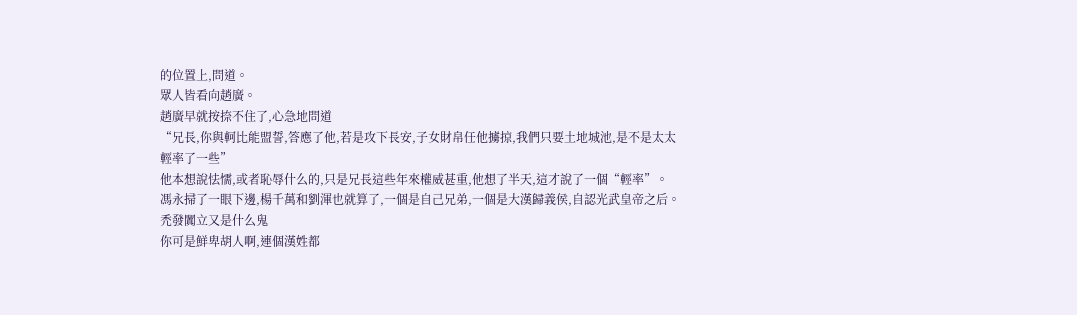的位置上,問道。
眾人皆看向趙廣。
趙廣早就按捺不住了,心急地問道
“兄長,你與軻比能盟誓,答應了他,若是攻下長安,子女財帛任他擄掠,我們只要土地城池,是不是太太輕率了一些”
他本想說怯懦,或者恥辱什么的,只是兄長這些年來權威甚重,他想了半天,這才說了一個“輕率”。
馮永掃了一眼下邊,楊千萬和劉渾也就算了,一個是自己兄弟,一個是大漢歸義侯,自認光武皇帝之后。
禿發闐立又是什么鬼
你可是鮮卑胡人啊,連個漢姓都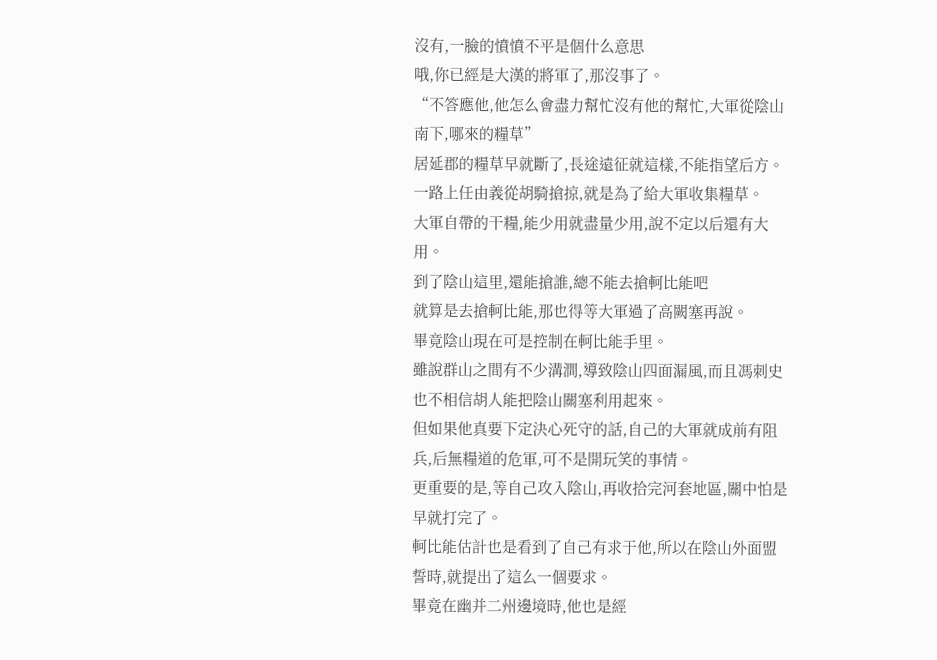沒有,一臉的憤憤不平是個什么意思
哦,你已經是大漢的將軍了,那沒事了。
“不答應他,他怎么會盡力幫忙沒有他的幫忙,大軍從陰山南下,哪來的糧草”
居延郡的糧草早就斷了,長途遠征就這樣,不能指望后方。
一路上任由義從胡騎搶掠,就是為了給大軍收集糧草。
大軍自帶的干糧,能少用就盡量少用,說不定以后還有大用。
到了陰山這里,還能搶誰,總不能去搶軻比能吧
就算是去搶軻比能,那也得等大軍過了高闕塞再說。
畢竟陰山現在可是控制在軻比能手里。
雖說群山之間有不少溝澗,導致陰山四面漏風,而且馮刺史也不相信胡人能把陰山關塞利用起來。
但如果他真要下定決心死守的話,自己的大軍就成前有阻兵,后無糧道的危軍,可不是開玩笑的事情。
更重要的是,等自己攻入陰山,再收拾完河套地區,關中怕是早就打完了。
軻比能估計也是看到了自己有求于他,所以在陰山外面盟誓時,就提出了這么一個要求。
畢竟在幽并二州邊境時,他也是經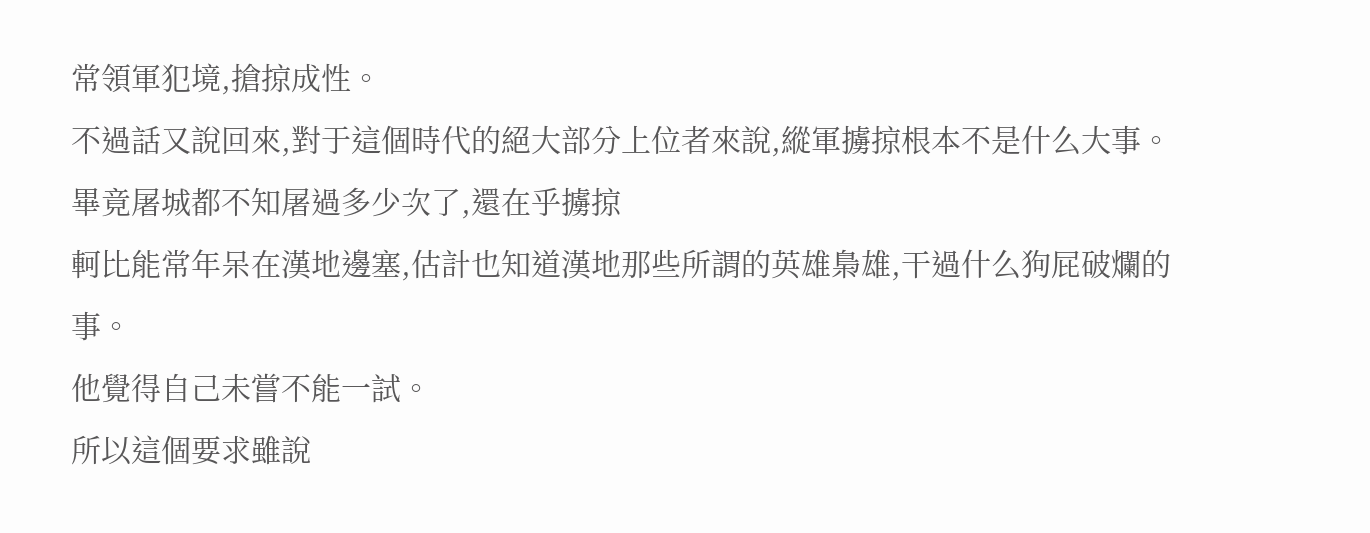常領軍犯境,搶掠成性。
不過話又說回來,對于這個時代的絕大部分上位者來說,縱軍擄掠根本不是什么大事。
畢竟屠城都不知屠過多少次了,還在乎擄掠
軻比能常年呆在漢地邊塞,估計也知道漢地那些所謂的英雄梟雄,干過什么狗屁破爛的事。
他覺得自己未嘗不能一試。
所以這個要求雖說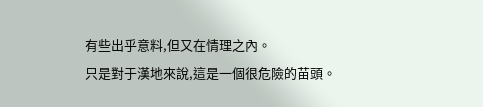有些出乎意料,但又在情理之內。
只是對于漢地來說,這是一個很危險的苗頭。